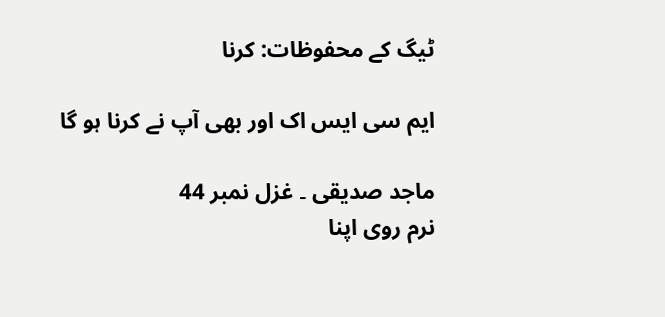ٹیگ کے محفوظات: کرنا

ایم سی ایس اک اور بھی آپ نے کرنا ہو گا

ماجد صدیقی ۔ غزل نمبر 44
نرم روی اپنا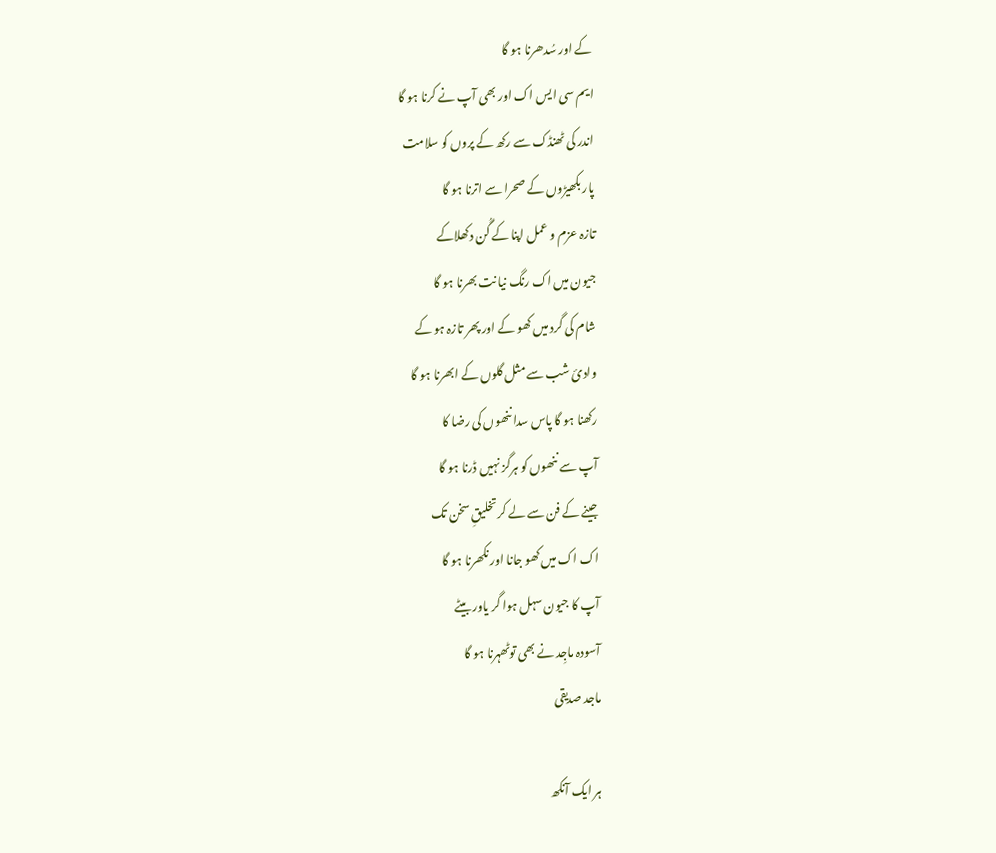کے اور سُدھرنا ہو گا
ایم سی ایس اک اور بھی آپ نے کرنا ہو گا
اندر کی ٹھنڈک سے رکھ کے پروں کو سلامت
پار بکھیڑوں کے صحرا سے اترنا ہو گا
تازہ عزم و عمل اپنا کے گُن دکھلاکے
جیون میں اک رنگ نیا نت بھرنا ہو گا
شام کی گرد میں کھو کے اور پھر تازہ ہو کے
وادیٔ شب سے مثل گلوں کے ابھرنا ہو گا
رکھنا ہو گا پاس سدا ننھوں کی رضا کا
آپ سے ننھوں کو ہرگز نہیں ڈرنا ہو گا
جینے کے فن سے لے کر تخلیقِ سخن تک
اک اک میں کھو جانا اور نکھرنا ہو گا
آپ کا جیون سہل ہوا گر یاور بیٹے
آسودہ ماجِد نے بھی توٹھہرنا ہو گا
ماجد صدیقی

ہر ایک آنکھ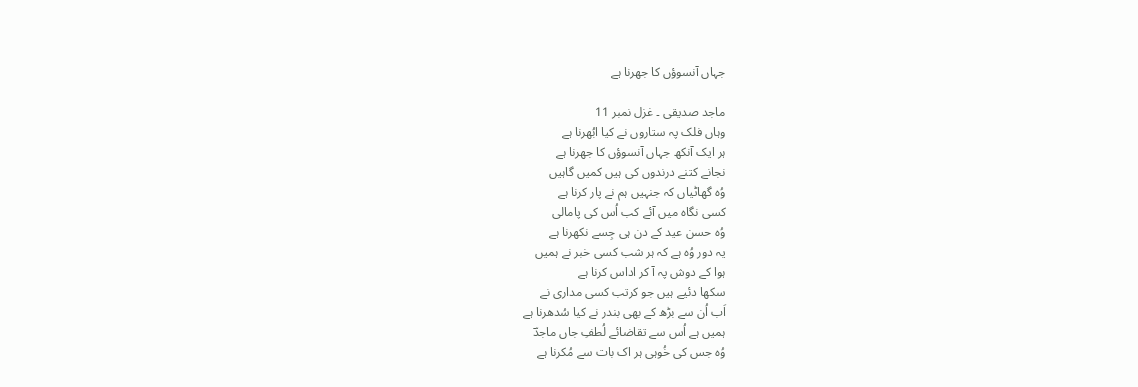جہاں آنسوؤں کا جھرنا ہے

ماجد صدیقی ۔ غزل نمبر 11
وہاں فلک پہ ستاروں نے کیا ابُھرنا ہے
ہر ایک آنکھ جہاں آنسوؤں کا جھرنا ہے
نجانے کتنے درندوں کی ہیں کمیں گاہیں
وُہ گھاٹیاں کہ جنہیں ہم نے پار کرنا ہے
کسی نگاہ میں آئے کب اُس کی پامالی
وُہ حسن عید کے دن ہی جِسے نکھرنا ہے
یہ دور وُہ ہے کہ ہر شب کسی خبر نے ہمیں
ہوا کے دوش پہ آ کر اداس کرنا ہے
سکھا دئیے ہیں جو کرتب کسی مداری نے
اَب اُن سے بڑھ کے بھی بندر نے کیا سُدھرنا ہے
ہمیں ہے اُس سے تقاضائے لُطفِ جاں ماجدؔ
وُہ جس کی خُوہی ہر اک بات سے مُکرنا ہے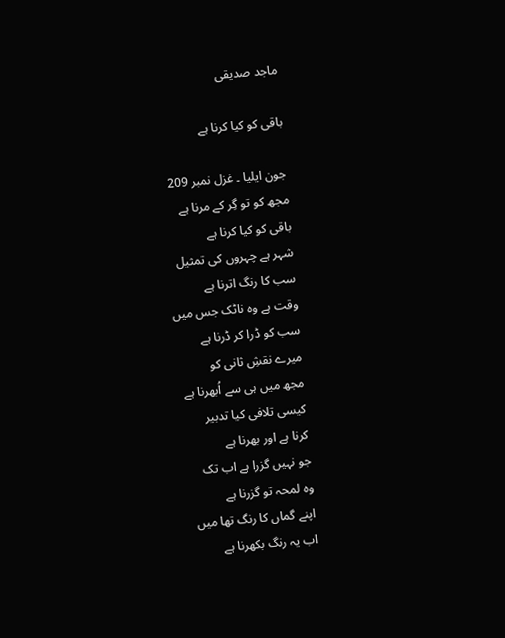ماجد صدیقی

باقی کو کیا کرنا ہے

جون ایلیا ۔ غزل نمبر 209
مجھ کو تو گِر کے مرنا ہے
باقی کو کیا کرنا ہے
شہر ہے چہروں کی تمثیل
سب کا رنگ اترنا ہے
وقت ہے وہ ناٹک جس میں
سب کو ڈرا کر ڈرنا ہے
میرے نقشِ ثانی کو
مجھ میں ہی سے اُبھرنا ہے
کیسی تلافی کیا تدبیر
کرنا ہے اور بھرنا ہے
جو نہیں گزرا ہے اب تک
وہ لمحہ تو گزرنا ہے
اپنے گماں کا رنگ تھا میں
اب یہ رنگ بکھرنا ہے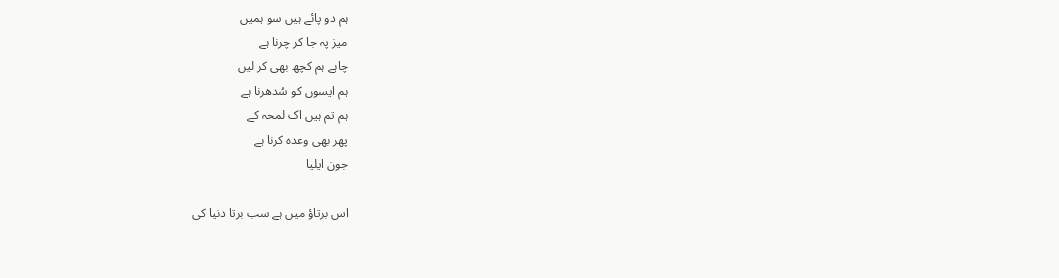ہم دو پائے ہیں سو ہمیں
میز پہ جا کر چرنا ہے
چاہے ہم کچھ بھی کر لیں
ہم ایسوں کو سُدھرنا ہے
ہم تم ہیں اک لمحہ کے
پھر بھی وعدہ کرنا ہے
جون ایلیا

اس برتاؤ میں ہے سب برتا دنیا کی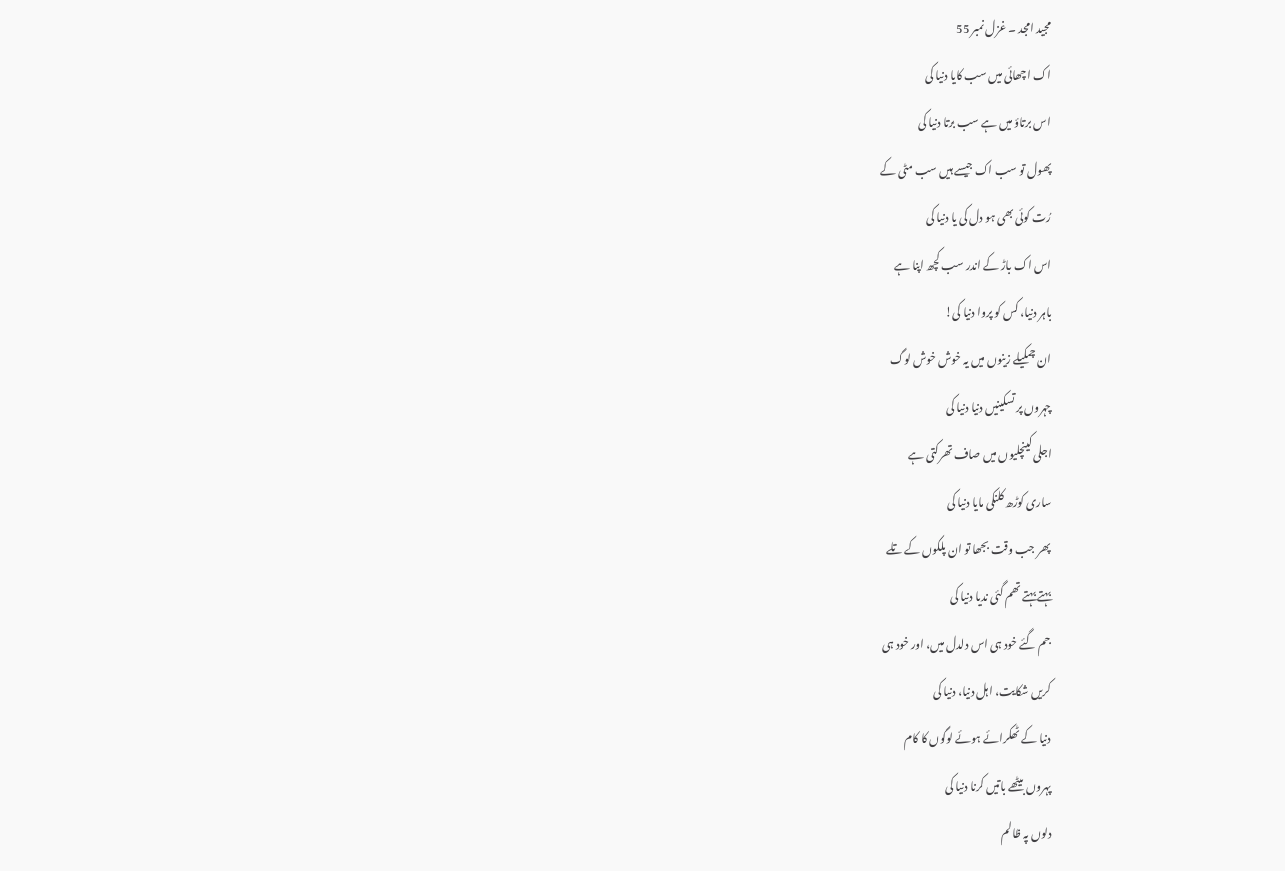مجید امجد ۔ غزل نمبر 55
اک اچھائی میں سب کایا دنیا کی
اس برتاؤ میں ہے سب برتا دنیا کی
پھول تو سب اک جیسے ہیں سب مٹی کے
رُت کوئی بھی ہو دل کی یا دنیا کی
اس اک باڑ کے اندر سب کچھ اپنا ہے
باہر دنیا، کس کو پروا دنیا کی!
ان چمکیلے زینوں میں یہ خوش خوش لوگ
چہروں پر تسکینیں دنیا دنیا کی
اجلی کینچلیوں میں صاف تھرکتی ہے
ساری کوڑھ کلنکی مایا دنیا کی
پھر جب وقت بجھا تو ان پلکوں کے تلے
بہتے بہتے تھم گئی ندیا دنیا کی
جم گئے خود ہی اس دلدل میں، اور خود ہی
کریں شکایت، اہل دنیا، دنیا کی
دنیا کے ٹھکرائے ہوئے لوگوں کا کام
پہروں بیٹھے باتیں کرنا دنیا کی
دلوں پہ ظالم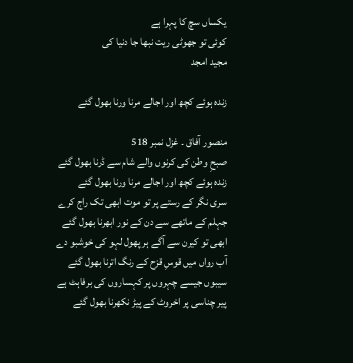یکساں سچ کا پہرا ہے
کوئی تو جھوٹی ریت نبھا جا دنیا کی
مجید امجد

زندہ ہوئے کچھ اور اجالے مرنا ورنا بھول گئے

منصور آفاق ۔ غزل نمبر 518
صبحِ وطن کی کرنوں والے شام سے ڈرنا بھول گئے
زندہ ہوئے کچھ اور اجالے مرنا ورنا بھول گئے
سری نگر کے رستے پر تو موت ابھی تک راج کرے
جہلم کے ماتھے سے دن کے نور ابھرنا بھول گئے
ابھی تو کیرن سے آگے ہر پھول لہو کی خوشبو دے
آب رواں میں قوسِ قزح کے رنگ اترنا بھول گئے
سیبوں جیسے چہروں پر کہساروں کی برفاہٹ ہے
پیر چناسی پر اخروٹ کے پیڑ نکھرنا بھول گئے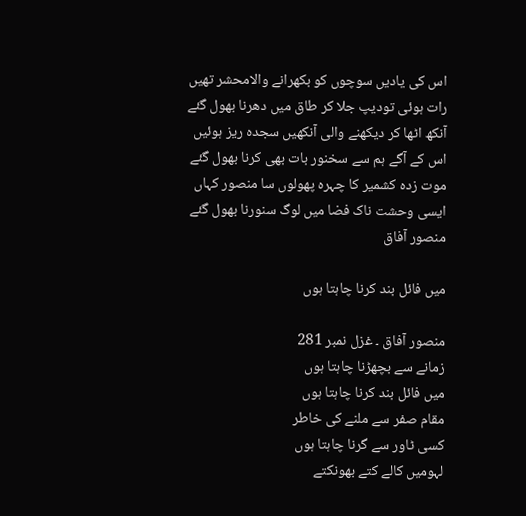اس کی یادیں سوچوں کو بکھرانے والامحشر تھیں
رات ہوئی تودیپ جلا کر طاق میں دھرنا بھول گئے
آنکھ اٹھا کر دیکھنے والی آنکھیں سجدہ ریز ہوئیں
اس کے آگے ہم سے سخنور بات بھی کرنا بھول گئے
موت زدہ کشمیر کا چہرہ پھولوں سا منصور کہاں
ایسی وحشت ناک فضا میں لوگ سنورنا بھول گئے
منصور آفاق

میں فائل بند کرنا چاہتا ہوں

منصور آفاق ۔ غزل نمبر 281
زمانے سے بچھڑنا چاہتا ہوں
میں فائل بند کرنا چاہتا ہوں
مقام صفر سے ملنے کی خاطر
کسی ٹاور سے گرنا چاہتا ہوں
لہومیں کالے کتے بھونکتے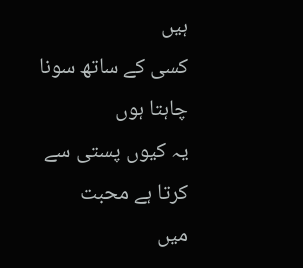ہیں
کسی کے ساتھ سونا چاہتا ہوں
یہ کیوں پستی سے کرتا ہے محبت
میں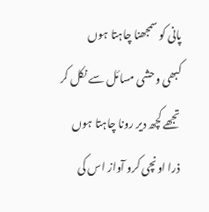پانی کو سمجھنا چاہتا ہوں
کبھی وحشی مسائل سے نکل کر
تجھے کچھ دیر رونا چاہتا ہوں
ذرا اونچی کرو آواز اس کی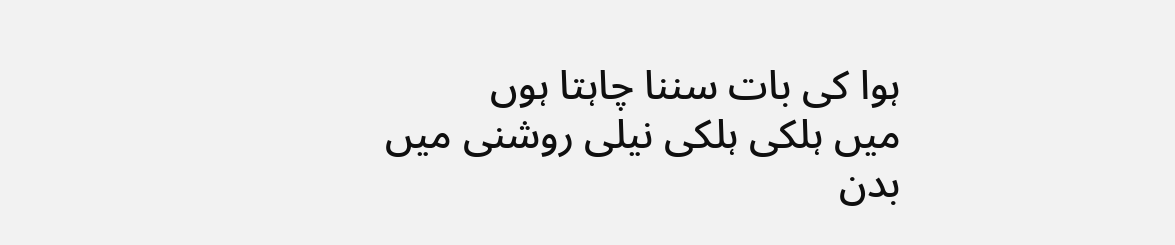ہوا کی بات سننا چاہتا ہوں
میں ہلکی ہلکی نیلی روشنی میں
بدن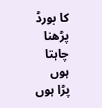کا بورڈ پڑھنا چاہتا ہوں
پڑا ہوں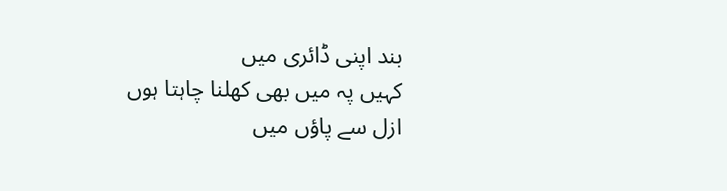بند اپنی ڈائری میں
کہیں پہ میں بھی کھلنا چاہتا ہوں
ازل سے پاؤں میں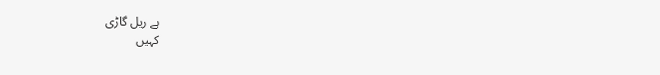ہے ریل گاڑی
کہیں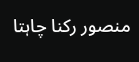منصور رکنا چاہتا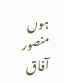ہوں
منصور آفاق